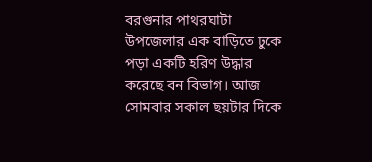বরগুনার পাথরঘাটা উপজেলার এক বাড়িতে ঢুকে পড়া একটি হরিণ উদ্ধার করেছে বন বিভাগ। আজ সোমবার সকাল ছয়টার দিকে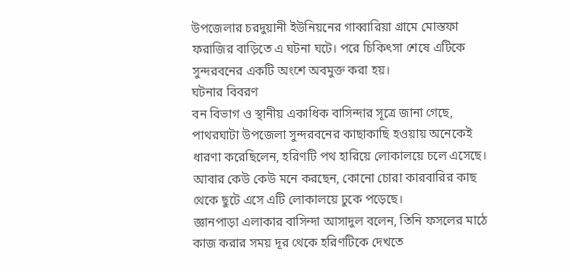উপজেলার চরদুয়ানী ইউনিয়নের গাব্বারিয়া গ্রামে মোস্তফা ফরাজির বাড়িতে এ ঘটনা ঘটে। পরে চিকিৎসা শেষে এটিকে সুন্দরবনের একটি অংশে অবমুক্ত করা হয়।
ঘটনার বিবরণ
বন বিভাগ ও স্থানীয় একাধিক বাসিন্দার সূত্রে জানা গেছে, পাথরঘাটা উপজেলা সুন্দরবনের কাছাকাছি হওয়ায় অনেকেই ধারণা করেছিলেন, হরিণটি পথ হারিয়ে লোকালয়ে চলে এসেছে। আবার কেউ কেউ মনে করছেন, কোনো চোরা কারবারির কাছ থেকে ছুটে এসে এটি লোকালয়ে ঢুকে পড়েছে।
জ্ঞানপাড়া এলাকার বাসিন্দা আসাদুল বলেন, তিনি ফসলের মাঠে কাজ করার সময় দূর থেকে হরিণটিকে দেখতে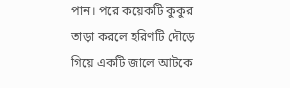পান। পরে কয়েকটি কুকুর তাড়া করলে হরিণটি দৌড়ে গিয়ে একটি জালে আটকে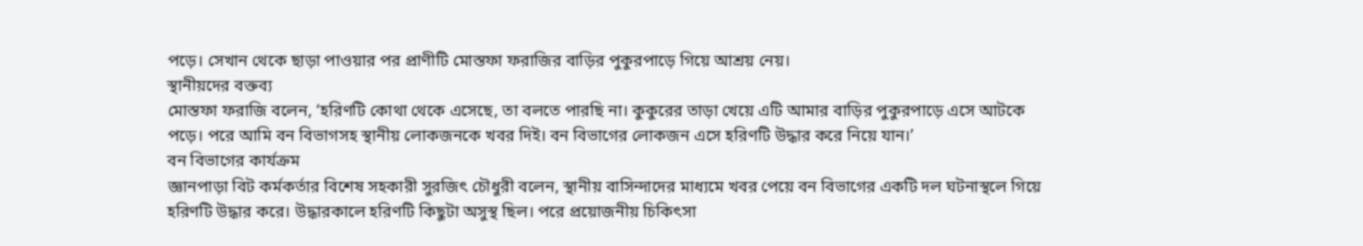পড়ে। সেখান থেকে ছাড়া পাওয়ার পর প্রাণীটি মোস্তফা ফরাজির বাড়ির পুকুরপাড়ে গিয়ে আশ্রয় নেয়।
স্থানীয়দের বক্তব্য
মোস্তফা ফরাজি বলেন, ‘হরিণটি কোথা থেকে এসেছে, তা বলতে পারছি না। কুকুরের তাড়া খেয়ে এটি আমার বাড়ির পুকুরপাড়ে এসে আটকে পড়ে। পরে আমি বন বিভাগসহ স্থানীয় লোকজনকে খবর দিই। বন বিভাগের লোকজন এসে হরিণটি উদ্ধার করে নিয়ে যান।’
বন বিভাগের কার্যক্রম
জ্ঞানপাড়া বিট কর্মকর্তার বিশেষ সহকারী সুরজিৎ চৌধুরী বলেন, স্থানীয় বাসিন্দাদের মাধ্যমে খবর পেয়ে বন বিভাগের একটি দল ঘটনাস্থলে গিয়ে হরিণটি উদ্ধার করে। উদ্ধারকালে হরিণটি কিছুটা অসুস্থ ছিল। পরে প্রয়োজনীয় চিকিৎসা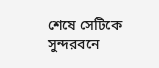শেষে সেটিকে সুন্দরবনে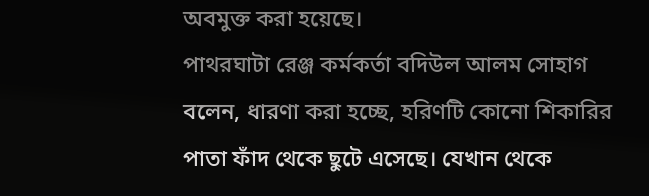অবমুক্ত করা হয়েছে।
পাথরঘাটা রেঞ্জ কর্মকর্তা বদিউল আলম সোহাগ বলেন, ধারণা করা হচ্ছে, হরিণটি কোনো শিকারির পাতা ফাঁদ থেকে ছুটে এসেছে। যেখান থেকে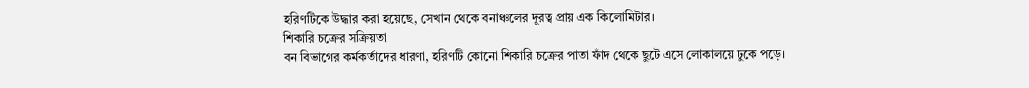হরিণটিকে উদ্ধার করা হয়েছে, সেখান থেকে বনাঞ্চলের দূরত্ব প্রায় এক কিলোমিটার।
শিকারি চক্রের সক্রিয়তা
বন বিভাগের কর্মকর্তাদের ধারণা, হরিণটি কোনো শিকারি চক্রের পাতা ফাঁদ থেকে ছুটে এসে লোকালয়ে ঢুকে পড়ে।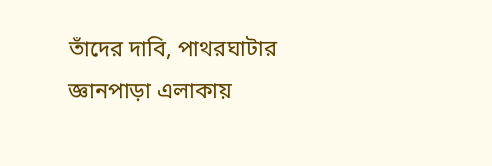তাঁদের দাবি, পাথরঘাটার জ্ঞানপাড়া এলাকায়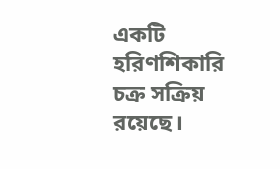একটি হরিণশিকারি চক্র সক্রিয় রয়েছে।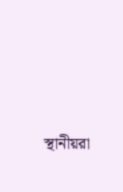স্থানীয়রা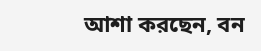আশা করছেন, বন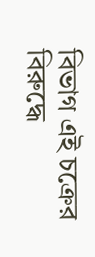বিভাগ এই চক্রের বিরুদ্ধে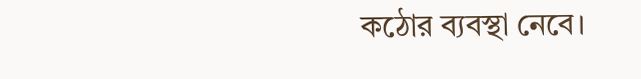কঠোর ব্যবস্থা নেবে।